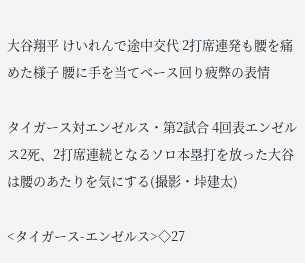大谷翔平 けいれんで途中交代 2打席連発も腰を痛めた様子 腰に手を当てベース回り疲弊の表情

タイガース対エンゼルス・第2試合 4回表エンゼルス2死、2打席連続となるソロ本塁打を放った大谷は腰のあたりを気にする(撮影・垰建太)

<タイガース-エンゼルス>◇27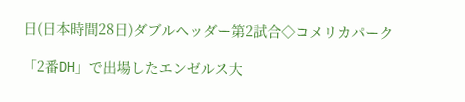日(日本時間28日)ダブルヘッダー第2試合◇コメリカパーク

「2番DH」で出場したエンゼルス大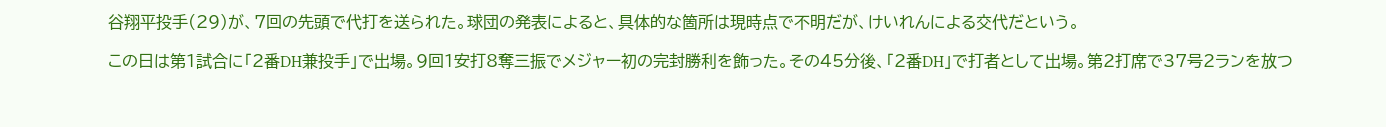谷翔平投手(29)が、7回の先頭で代打を送られた。球団の発表によると、具体的な箇所は現時点で不明だが、けいれんによる交代だという。

この日は第1試合に「2番DH兼投手」で出場。9回1安打8奪三振でメジャー初の完封勝利を飾った。その45分後、「2番DH」で打者として出場。第2打席で37号2ランを放つ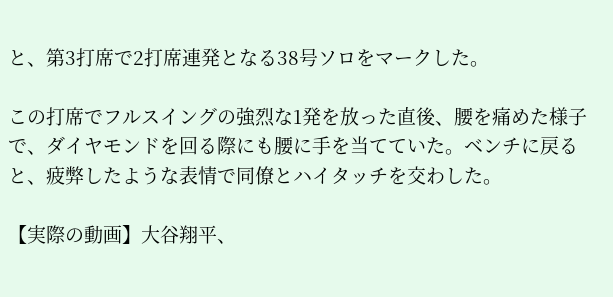と、第3打席で2打席連発となる38号ソロをマークした。

この打席でフルスイングの強烈な1発を放った直後、腰を痛めた様子で、ダイヤモンドを回る際にも腰に手を当てていた。ベンチに戻ると、疲弊したような表情で同僚とハイタッチを交わした。

【実際の動画】大谷翔平、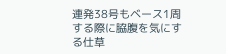連発38号もベース1周する際に脇腹を気にする仕草